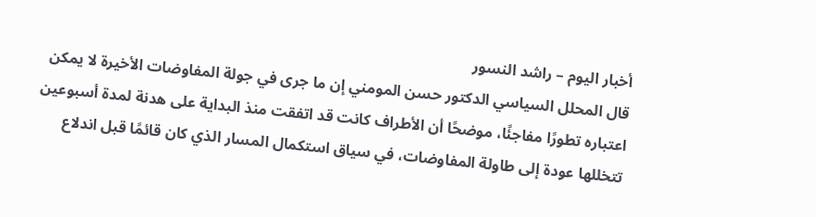أخبار اليوم – راشد النسور
قال المحلل السياسي الدكتور حسن المومني إن ما جرى في جولة المفاوضات الأخيرة لا يمكن اعتباره تطورًا مفاجئًا، موضحًا أن الأطراف كانت قد اتفقت منذ البداية على هدنة لمدة أسبوعين تتخللها عودة إلى طاولة المفاوضات، في سياق استكمال المسار الذي كان قائمًا قبل اندلاع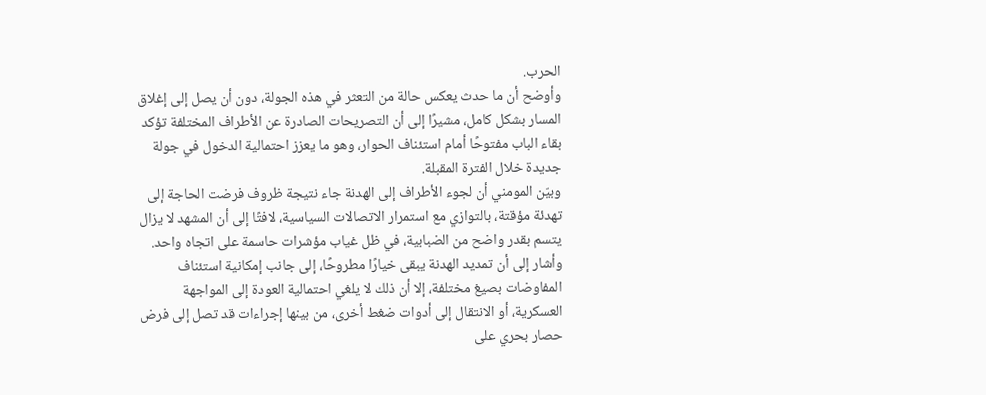الحرب.
وأوضح أن ما حدث يعكس حالة من التعثر في هذه الجولة، دون أن يصل إلى إغلاق المسار بشكل كامل، مشيرًا إلى أن التصريحات الصادرة عن الأطراف المختلفة تؤكد بقاء الباب مفتوحًا أمام استئناف الحوار، وهو ما يعزز احتمالية الدخول في جولة جديدة خلال الفترة المقبلة.
وبيّن المومني أن لجوء الأطراف إلى الهدنة جاء نتيجة ظروف فرضت الحاجة إلى تهدئة مؤقتة، بالتوازي مع استمرار الاتصالات السياسية، لافتًا إلى أن المشهد لا يزال يتسم بقدر واضح من الضبابية، في ظل غياب مؤشرات حاسمة على اتجاه واحد.
وأشار إلى أن تمديد الهدنة يبقى خيارًا مطروحًا، إلى جانب إمكانية استئناف المفاوضات بصيغ مختلفة، إلا أن ذلك لا يلغي احتمالية العودة إلى المواجهة العسكرية، أو الانتقال إلى أدوات ضغط أخرى، من بينها إجراءات قد تصل إلى فرض حصار بحري على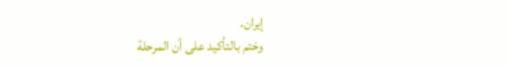إيران.
وختم بالتأكيد على أن المرحلة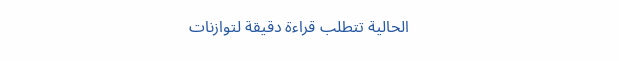الحالية تتطلب قراءة دقيقة لتوازنات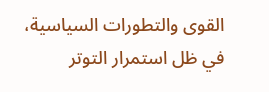القوى والتطورات السياسية، في ظل استمرار التوتر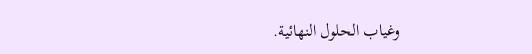وغياب الحلول النهائية.